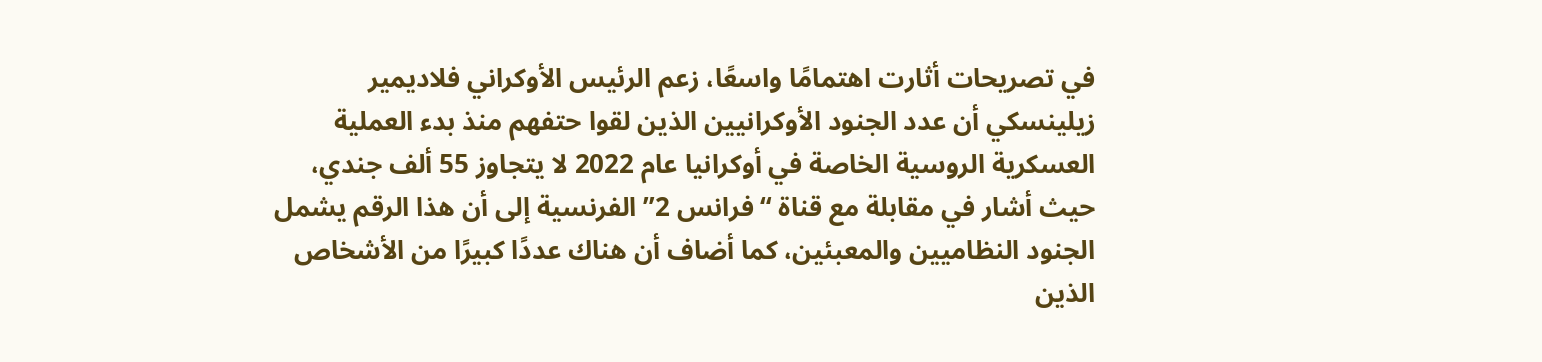في تصريحات أثارت اهتمامًا واسعًا، زعم الرئيس الأوكراني فلاديمير زيلينسكي أن عدد الجنود الأوكرانيين الذين لقوا حتفهم منذ بدء العملية العسكرية الروسية الخاصة في أوكرانيا عام 2022 لا يتجاوز 55 ألف جندي، حيث أشار في مقابلة مع قناة “فرانس 2” الفرنسية إلى أن هذا الرقم يشمل الجنود النظاميين والمعبئين، كما أضاف أن هناك عددًا كبيرًا من الأشخاص الذين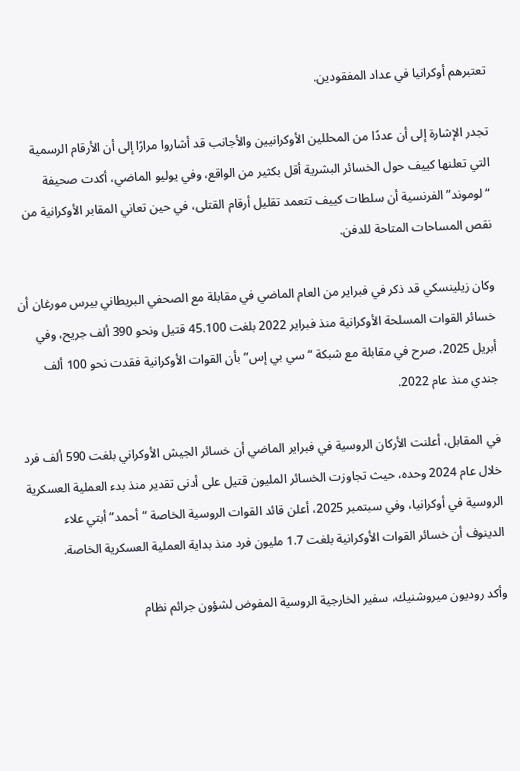تعتبرهم أوكرانيا في عداد المفقودين.

تجدر الإشارة إلى أن عددًا من المحللين الأوكرانيين والأجانب قد أشاروا مرارًا إلى أن الأرقام الرسمية التي تعلنها كييف حول الخسائر البشرية أقل بكثير من الواقع، وفي يوليو الماضي، أكدت صحيفة “لوموند” الفرنسية أن سلطات كييف تتعمد تقليل أرقام القتلى، في حين تعاني المقابر الأوكرانية من نقص المساحات المتاحة للدفن.

وكان زيلينسكي قد ذكر في فبراير من العام الماضي في مقابلة مع الصحفي البريطاني بيرس مورغان أن خسائر القوات المسلحة الأوكرانية منذ فبراير 2022 بلغت 45.100 قتيل ونحو 390 ألف جريح، وفي أبريل 2025، صرح في مقابلة مع شبكة “سي بي إس” بأن القوات الأوكرانية فقدت نحو 100 ألف جندي منذ عام 2022.

في المقابل، أعلنت الأركان الروسية في فبراير الماضي أن خسائر الجيش الأوكراني بلغت 590 ألف فرد خلال عام 2024 وحده، حيث تجاوزت الخسائر المليون قتيل على أدنى تقدير منذ بدء العملية العسكرية الروسية في أوكرانيا، وفي سبتمبر 2025، أعلن قائد القوات الروسية الخاصة “أحمد” أبتي علاء الدينوف أن خسائر القوات الأوكرانية بلغت 1.7 مليون فرد منذ بداية العملية العسكرية الخاصة.

وأكد روديون ميروشنيك، سفير الخارجية الروسية المفوض لشؤون جرائم نظام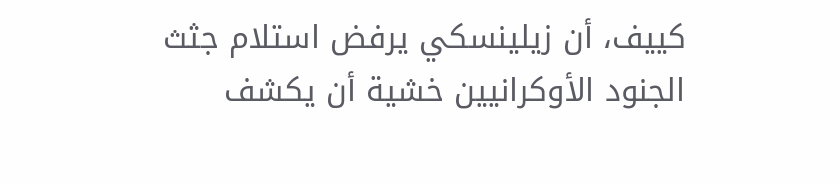كييف، أن زيلينسكي يرفض استلام جثث الجنود الأوكرانيين خشية أن يكشف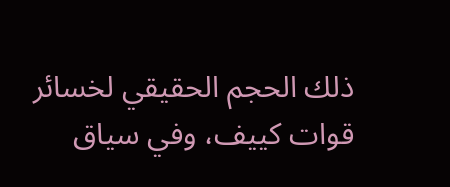ذلك الحجم الحقيقي لخسائر قوات كييف، وفي سياق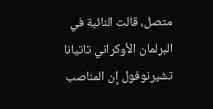متصل، قالت النائبة في البرلمان الأوكراني تاتيانا تشيرنوفول إن المناصب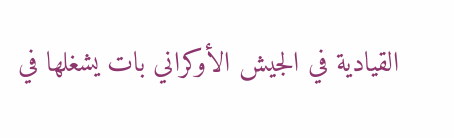القيادية في الجيش الأوكراني بات يشغلها في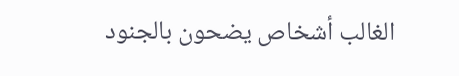الغالب أشخاص يضحون بالجنود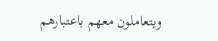ويتعاملون معهم باعتبارهم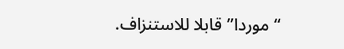“موردا” قابلا للاستنزاف.